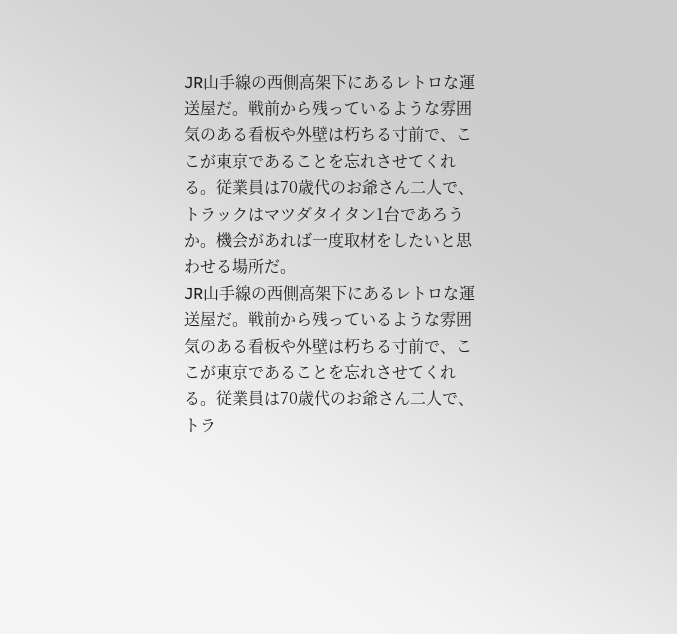JR山手線の西側高架下にあるレトロな運送屋だ。戦前から残っているような雰囲気のある看板や外壁は朽ちる寸前で、ここが東京であることを忘れさせてくれる。従業員は70歳代のお爺さん二人で、トラックはマツダタイタン1台であろうか。機会があれば一度取材をしたいと思わせる場所だ。
JR山手線の西側高架下にあるレトロな運送屋だ。戦前から残っているような雰囲気のある看板や外壁は朽ちる寸前で、ここが東京であることを忘れさせてくれる。従業員は70歳代のお爺さん二人で、トラ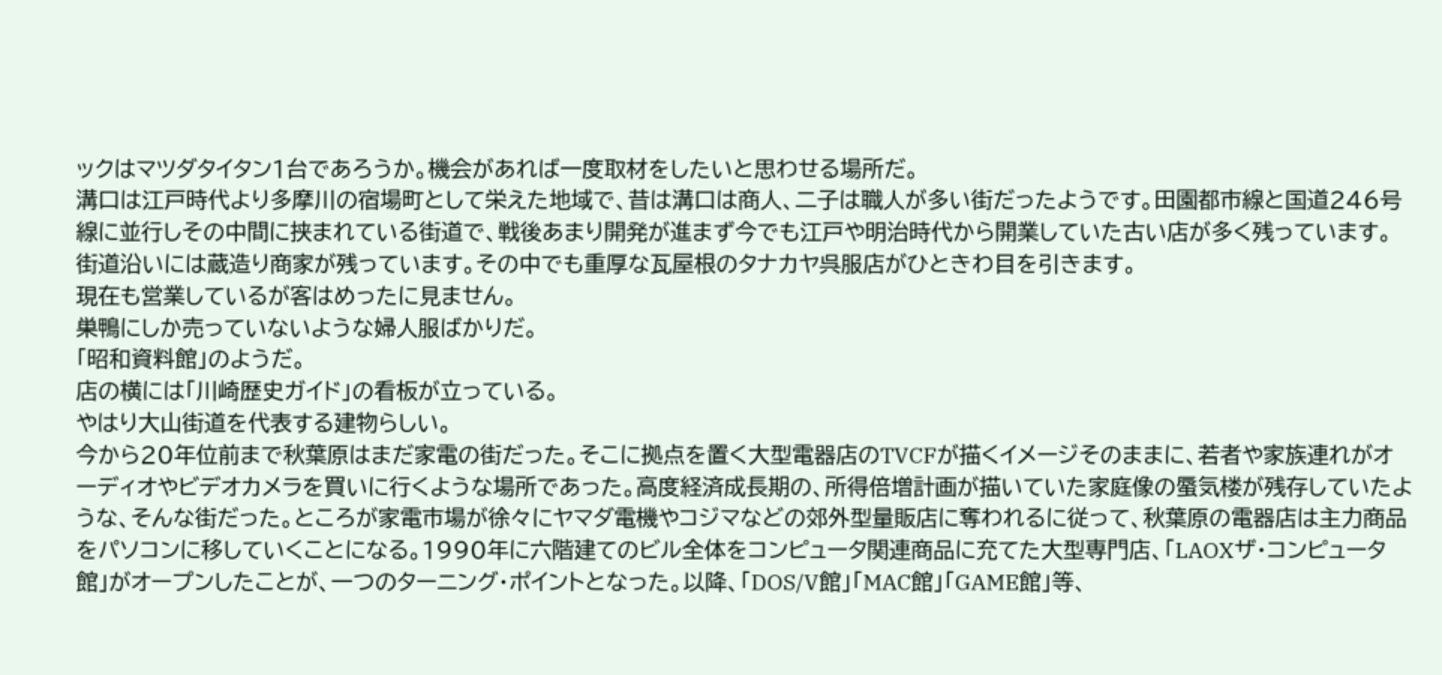ックはマツダタイタン1台であろうか。機会があれば一度取材をしたいと思わせる場所だ。
溝口は江戸時代より多摩川の宿場町として栄えた地域で、昔は溝口は商人、二子は職人が多い街だったようです。田園都市線と国道246号線に並行しその中間に挟まれている街道で、戦後あまり開発が進まず今でも江戸や明治時代から開業していた古い店が多く残っています。
街道沿いには蔵造り商家が残っています。その中でも重厚な瓦屋根のタナカヤ呉服店がひときわ目を引きます。
現在も営業しているが客はめったに見ません。
巣鴨にしか売っていないような婦人服ばかりだ。
「昭和資料館」のようだ。
店の横には「川崎歴史ガイド」の看板が立っている。
やはり大山街道を代表する建物らしい。
今から20年位前まで秋葉原はまだ家電の街だった。そこに拠点を置く大型電器店のTVCFが描くイメージそのままに、若者や家族連れがオーディオやビデオカメラを買いに行くような場所であった。高度経済成長期の、所得倍増計画が描いていた家庭像の蜃気楼が残存していたような、そんな街だった。ところが家電市場が徐々にヤマダ電機やコジマなどの郊外型量販店に奪われるに従って、秋葉原の電器店は主力商品をパソコンに移していくことになる。1990年に六階建てのビル全体をコンピュータ関連商品に充てた大型専門店、「LAOXザ・コンピュータ館」がオープンしたことが、一つのターニング・ポイントとなった。以降、「DOS/V館」「MAC館」「GAME館」等、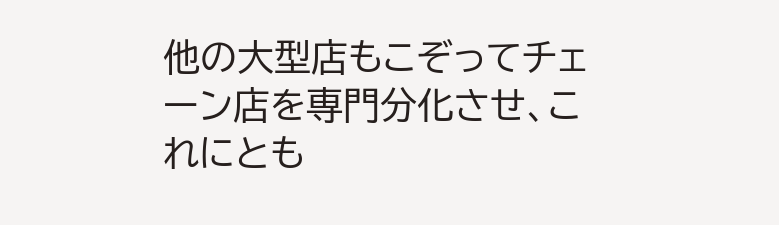他の大型店もこぞってチェーン店を専門分化させ、これにとも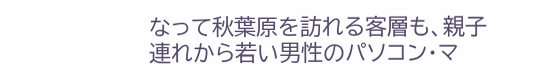なって秋葉原を訪れる客層も、親子連れから若い男性のパソコン・マ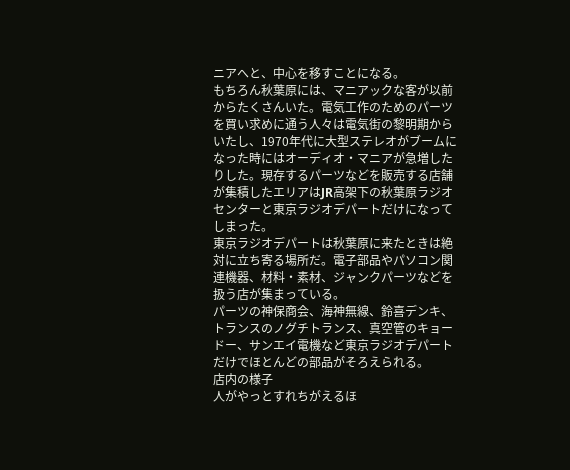ニアへと、中心を移すことになる。
もちろん秋葉原には、マニアックな客が以前からたくさんいた。電気工作のためのパーツを買い求めに通う人々は電気街の黎明期からいたし、1970年代に大型ステレオがブームになった時にはオーディオ・マニアが急増したりした。現存するパーツなどを販売する店舗が集積したエリアはJR高架下の秋葉原ラジオセンターと東京ラジオデパートだけになってしまった。
東京ラジオデパートは秋葉原に来たときは絶対に立ち寄る場所だ。電子部品やパソコン関連機器、材料・素材、ジャンクパーツなどを扱う店が集まっている。
パーツの神保商会、海神無線、鈴喜デンキ、トランスのノグチトランス、真空管のキョードー、サンエイ電機など東京ラジオデパートだけでほとんどの部品がそろえられる。
店内の様子
人がやっとすれちがえるほ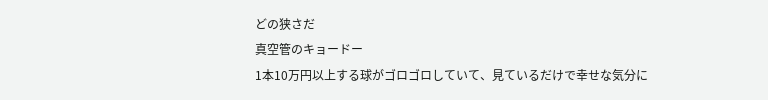どの狭さだ
真空管のキョードー
1本10万円以上する球がゴロゴロしていて、見ているだけで幸せな気分に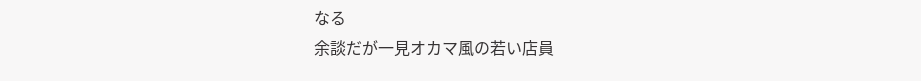なる
余談だが一見オカマ風の若い店員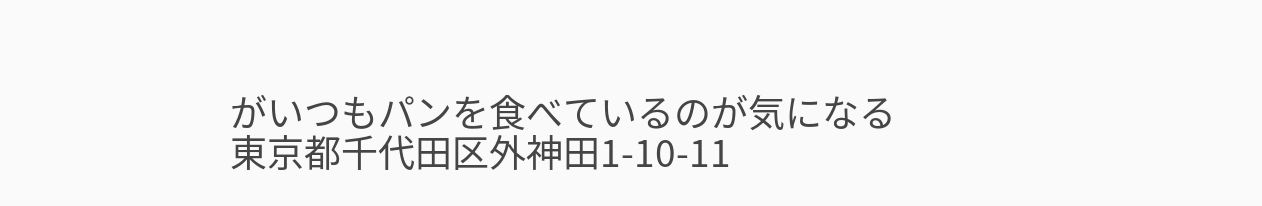がいつもパンを食べているのが気になる
東京都千代田区外神田1-10-11